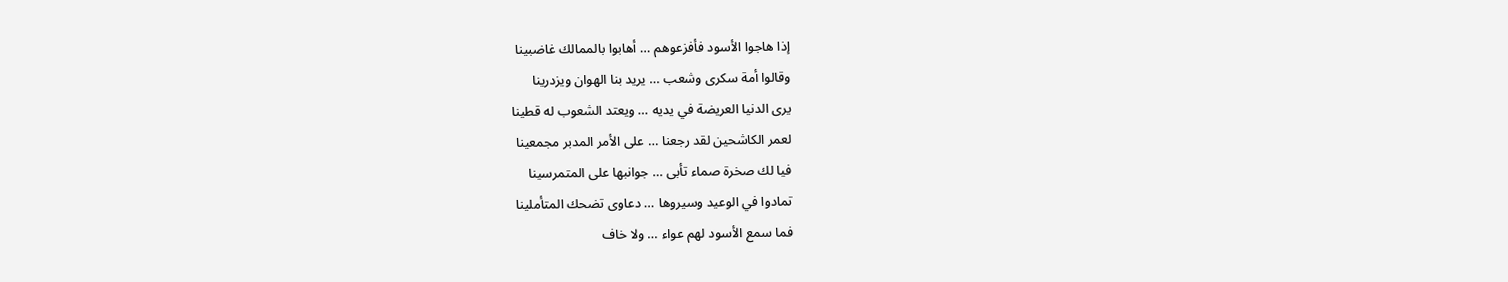إذا هاجوا الأسود فأفزعوهم … أهابوا بالممالك غاضبينا
وقالوا أمة سكرى وشعب … يريد بنا الهوان ويزدرينا
يرى الدنيا العريضة في يديه … ويعتد الشعوب له قطينا
لعمر الكاشحين لقد رجعنا … على الأمر المدبر مجمعينا
فيا لك صخرة صماء تأبى … جوانبها على المتمرسينا
تمادوا في الوعيد وسيروها … دعاوى تضحك المتأملينا
فما سمع الأسود لهم عواء … ولا خاف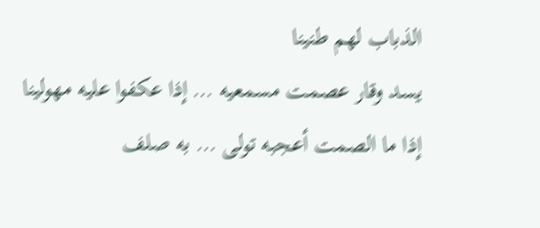الذباب لهم طنينا
يسد وقار عصمت مسمعيه … إذا عكفوا عليه مهولينا
إذا ما الصمت أعجبه تولى … به صلف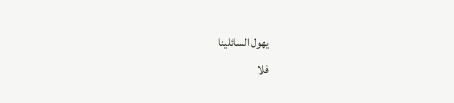يهول السائلينا
فلا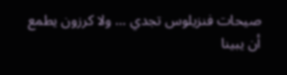صيحات فنزيلوس تجدي … ولا كرزون يطمع أن يبينا